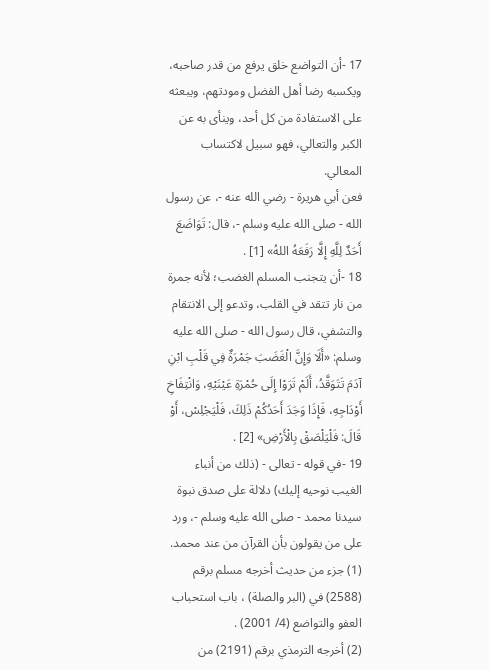17 -أن التواضع خلق يرفع من قدر صاحبه، ويكسبه رضا أهل الفضل ومودتهم، ويبعثه على الاستفادة من كل أحد، وينأى به عن الكبر والتعالي، فهو سبيل لاكتساب المعالي.
فعن أبي هريرة - رضي الله عنه -، عن رسول الله - صلى الله عليه وسلم -، قال: تَوَاضَعَ أَحَدٌ لِلَّهِ إِلَّا رَفَعَهُ اللهُ» [1] .
18 -أن يتجنب المسلم الغضب؛ لأنه جمرة من نار تتقد في القلب، وتدعو إلى الانتقام والتشفي، قال رسول الله - صلى الله عليه وسلم: «أَلَا وَإِنَّ الْغَضَبَ جَمْرَةٌ فِي قَلْبِ ابْنِ آدَمَ تَتَوَقَّدُ، أَلَمْ تَرَوْا إِلَى حُمْرَةِ عَيْنَيْهِ، وَانْتِفَاخِ أَوْدَاجِهِ، فَإِذَا وَجَدَ أَحَدُكُمْ ذَلِكَ، فَلْيَجْلِسْ، أَوْ قَالَ: فَلْيَلْصَقْ بِالْأَرْضِ» [2] .
19 -في قوله - تعالى - (ذلك من أنباء الغيب نوحيه إليك) دلالة على صدق نبوة سيدنا محمد - صلى الله عليه وسلم -، ورد على من يقولون بأن القرآن من عند محمد.
(1) جزء من حديث أخرجه مسلم برقم (2588) في (البر والصلة) ، باب استحباب العفو والتواضع (4/ 2001) .
(2) أخرجه الترمذي برقم (2191) من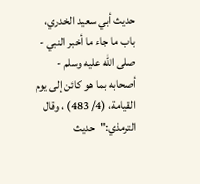حديث أبي سعيد الخدري، باب ما جاء ما أخبر النبي - صلى الله عليه وسلم - أصحابه بما هو كائن إلى يوم القيامة، (4/ 483) ، وقال الترمذي:"حديث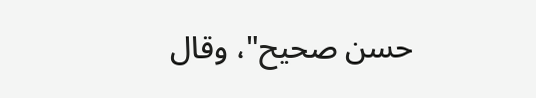حسن صحيح"، وقال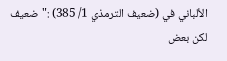الألباني في (ضعيف الترمذي 1/ 385) :"ضعيف لكن بعض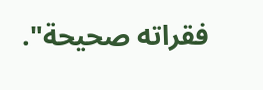فقراته صحيحة".